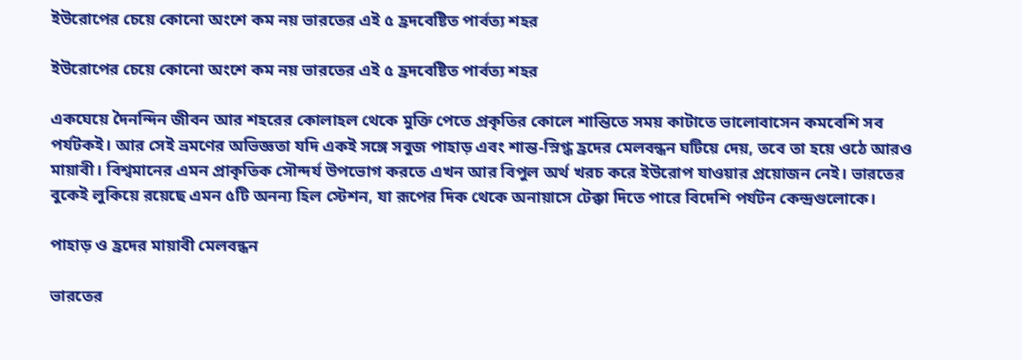ইউরোপের চেয়ে কোনো অংশে কম নয় ভারতের এই ৫ হ্রদবেষ্টিত পার্বত্য শহর

ইউরোপের চেয়ে কোনো অংশে কম নয় ভারতের এই ৫ হ্রদবেষ্টিত পার্বত্য শহর

একঘেয়ে দৈনন্দিন জীবন আর শহরের কোলাহল থেকে মুক্তি পেতে প্রকৃতির কোলে শান্তিতে সময় কাটাতে ভালোবাসেন কমবেশি সব পর্যটকই। আর সেই ভ্রমণের অভিজ্ঞতা যদি একই সঙ্গে সবুজ পাহাড় এবং শান্ত-স্নিগ্ধ হ্রদের মেলবন্ধন ঘটিয়ে দেয়, তবে তা হয়ে ওঠে আরও মায়াবী। বিশ্বমানের এমন প্রাকৃতিক সৌন্দর্য উপভোগ করতে এখন আর বিপুল অর্থ খরচ করে ইউরোপ যাওয়ার প্রয়োজন নেই। ভারতের বুকেই লুকিয়ে রয়েছে এমন ৫টি অনন্য হিল স্টেশন, যা রূপের দিক থেকে অনায়াসে টেক্কা দিতে পারে বিদেশি পর্যটন কেন্দ্রগুলোকে।

পাহাড় ও হ্রদের মায়াবী মেলবন্ধন

ভারতের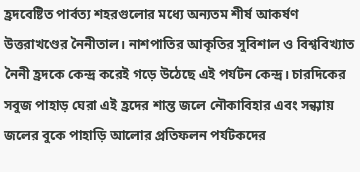হ্রদবেষ্টিত পার্বত্য শহরগুলোর মধ্যে অন্যতম শীর্ষ আকর্ষণ উত্তরাখণ্ডের নৈনীতাল। নাশপাতির আকৃতির সুবিশাল ও বিশ্ববিখ্যাত নৈনী হ্রদকে কেন্দ্র করেই গড়ে উঠেছে এই পর্যটন কেন্দ্র। চারদিকের সবুজ পাহাড় ঘেরা এই হ্রদের শান্ত জলে নৌকাবিহার এবং সন্ধ্যায় জলের বুকে পাহাড়ি আলোর প্রতিফলন পর্যটকদের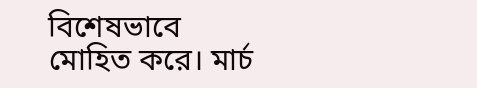বিশেষভাবে মোহিত করে। মার্চ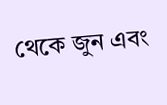থেকে জুন এবং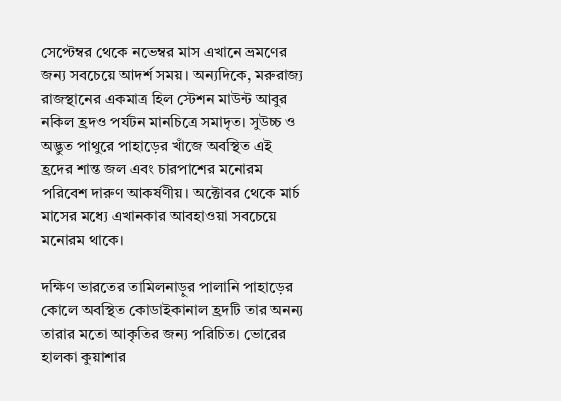সেপ্টেম্বর থেকে নভেম্বর মাস এখানে ভ্রমণের জন্য সবচেয়ে আদর্শ সময়। অন্যদিকে, মরুরাজ্য রাজস্থানের একমাত্র হিল স্টেশন মাউন্ট আবুর নকিল হ্রদও পর্যটন মানচিত্রে সমাদৃত। সুউচ্চ ও অদ্ভুত পাথুরে পাহাড়ের খাঁজে অবস্থিত এই হ্রদের শান্ত জল এবং চারপাশের মনোরম পরিবেশ দারুণ আকর্ষণীয়। অক্টোবর থেকে মার্চ মাসের মধ্যে এখানকার আবহাওয়া সবচেয়ে মনোরম থাকে।

দক্ষিণ ভারতের তামিলনাড়ুর পালানি পাহাড়ের কোলে অবস্থিত কোডাইকানাল হ্রদটি তার অনন্য তারার মতো আকৃতির জন্য পরিচিত। ভোরের হালকা কুয়াশার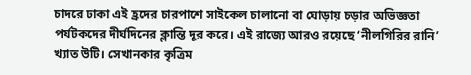চাদরে ঢাকা এই হ্রদের চারপাশে সাইকেল চালানো বা ঘোড়ায় চড়ার অভিজ্ঞতা পর্যটকদের দীর্ঘদিনের ক্লান্তি দূর করে। এই রাজ্যে আরও রয়েছে ‘নীলগিরির রানি’ খ্যাত উটি। সেখানকার কৃত্রিম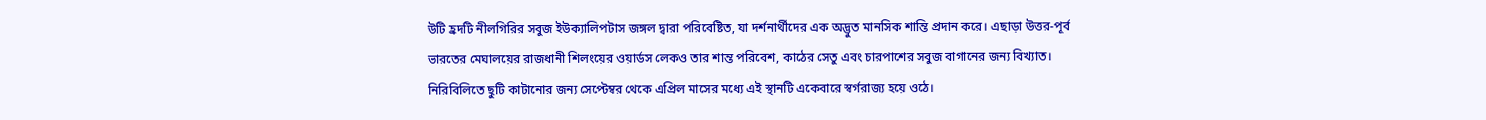উটি হ্রদটি নীলগিরির সবুজ ইউক্যালিপটাস জঙ্গল দ্বারা পরিবেষ্টিত, যা দর্শনার্থীদের এক অদ্ভুত মানসিক শান্তি প্রদান করে। এছাড়া উত্তর-পূর্ব ভারতের মেঘালয়ের রাজধানী শিলংয়ের ওয়ার্ডস লেকও তার শান্ত পরিবেশ, কাঠের সেতু এবং চারপাশের সবুজ বাগানের জন্য বিখ্যাত। নিরিবিলিতে ছুটি কাটানোর জন্য সেপ্টেম্বর থেকে এপ্রিল মাসের মধ্যে এই স্থানটি একেবারে স্বর্গরাজ্য হয়ে ওঠে।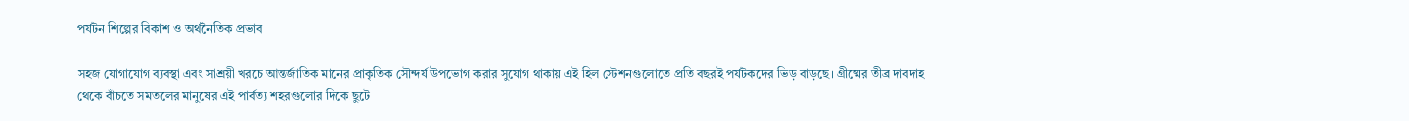পর্যটন শিল্পের বিকাশ ও অর্থনৈতিক প্রভাব

সহজ যোগাযোগ ব্যবস্থা এবং সাশ্রয়ী খরচে আন্তর্জাতিক মানের প্রাকৃতিক সৌন্দর্য উপভোগ করার সুযোগ থাকায় এই হিল স্টেশনগুলোতে প্রতি বছরই পর্যটকদের ভিড় বাড়ছে। গ্রীষ্মের তীব্র দাবদাহ থেকে বাঁচতে সমতলের মানুষের এই পার্বত্য শহরগুলোর দিকে ছুটে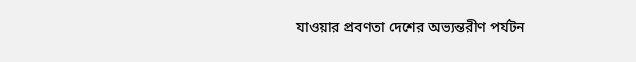যাওয়ার প্রবণতা দেশের অভ্যন্তরীণ পর্যটন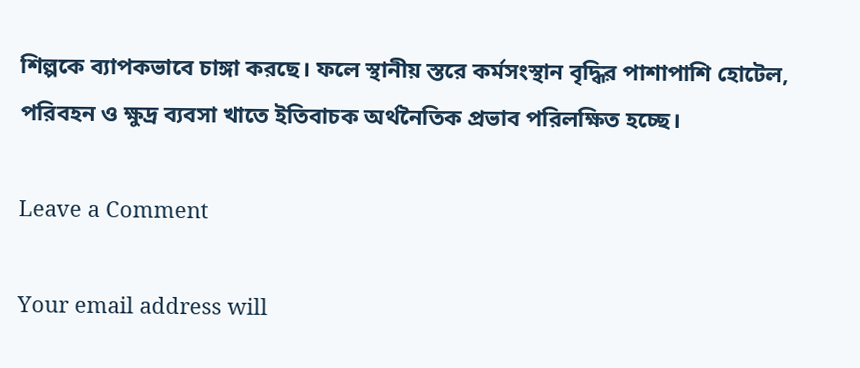শিল্পকে ব্যাপকভাবে চাঙ্গা করছে। ফলে স্থানীয় স্তরে কর্মসংস্থান বৃদ্ধির পাশাপাশি হোটেল, পরিবহন ও ক্ষুদ্র ব্যবসা খাতে ইতিবাচক অর্থনৈতিক প্রভাব পরিলক্ষিত হচ্ছে।

Leave a Comment

Your email address will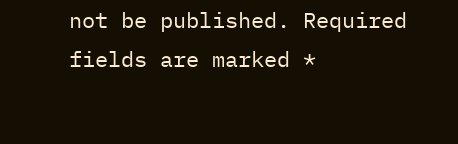not be published. Required fields are marked *